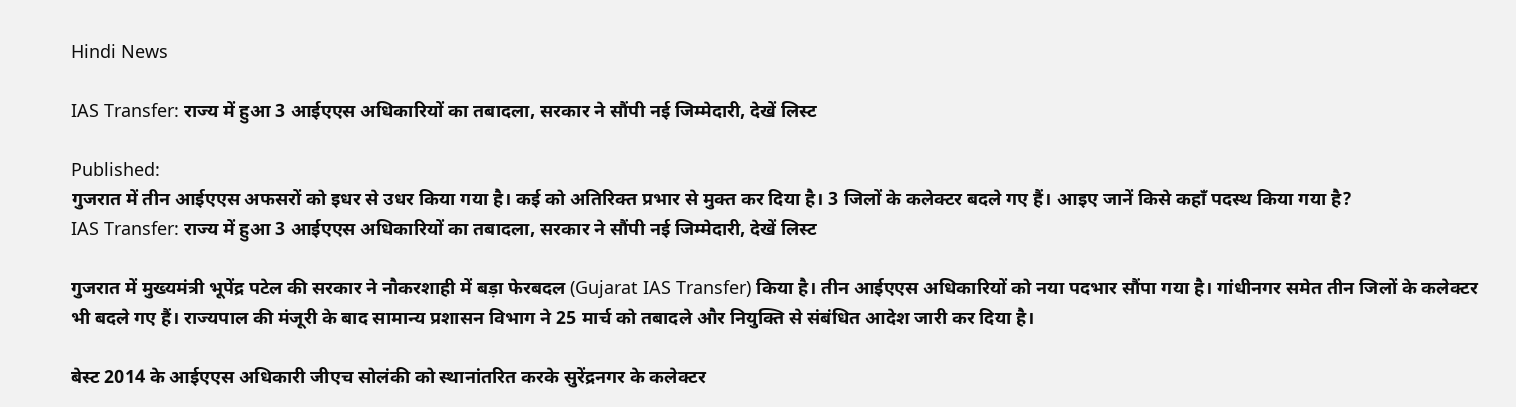Hindi News

IAS Transfer: राज्य में हुआ 3 आईएएस अधिकारियों का तबादला, सरकार ने सौंपी नई जिम्मेदारी, देखें लिस्ट

Published:
गुजरात में तीन आईएएस अफसरों को इधर से उधर किया गया है। कई को अतिरिक्त प्रभार से मुक्त कर दिया है। 3 जिलों के कलेक्टर बदले गए हैं। आइए जानें किसे कहाँ पदस्थ किया गया है?
IAS Transfer: राज्य में हुआ 3 आईएएस अधिकारियों का तबादला, सरकार ने सौंपी नई जिम्मेदारी, देखें लिस्ट

गुजरात में मुख्यमंत्री भूपेंद्र पटेल की सरकार ने नौकरशाही में बड़ा फेरबदल (Gujarat IAS Transfer) किया है। तीन आईएएस अधिकारियों को नया पदभार सौंपा गया है। गांधीनगर समेत तीन जिलों के कलेक्टर भी बदले गए हैं। राज्यपाल की मंजूरी के बाद सामान्य प्रशासन विभाग ने 25 मार्च को तबादले और नियुक्ति से संबंधित आदेश जारी कर दिया है।

बेस्ट 2014 के आईएएस अधिकारी जीएच सोलंकी को स्थानांतरित करके सुरेंद्रनगर के कलेक्टर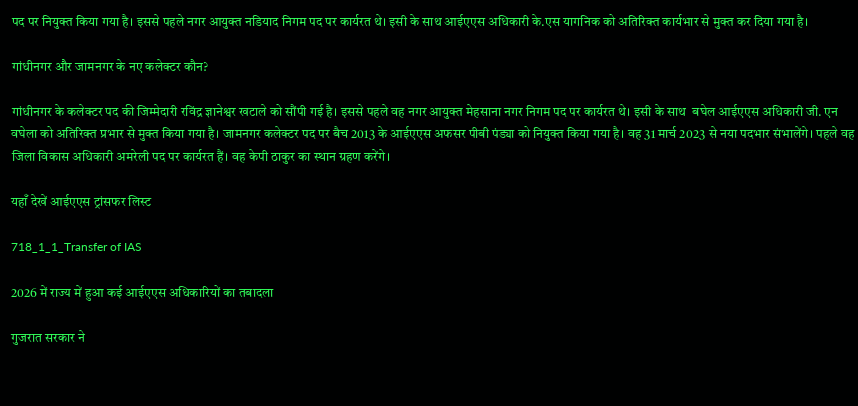पद पर नियुक्त किया गया है। इससे पहले नगर आयुक्त नडियाद निगम पद पर कार्यरत थे। इसी के साथ आईएएस अधिकारी के.एस यागनिक को अतिरिक्त कार्यभार से मुक्त कर दिया गया है।

गांधीनगर और जामनगर के नए कलेक्टर कौन?

गांधीनगर के कलेक्टर पद की जिम्मेदारी रविंद्र ज्ञानेश्वर खटाले को सौंपी गई है। इससे पहले वह नगर आयुक्त मेहसाना नगर निगम पद पर कार्यरत थे। इसी के साथ  बघेल आईएएस अधिकारी जी. एन वघेला को अतिरिक्त प्रभार से मुक्त किया गया है। जामनगर कलेक्टर पद पर बैच 2013 के आईएएस अफसर पीबी पंड्या को नियुक्त किया गया है। वह 31 मार्च 2023 से नया पदभार संभालेंगे। पहले वह जिला विकास अधिकारी अमरेली पद पर कार्यरत हैं। वह केपी ठाकुर का स्थान ग्रहण करेंगे।

यहाँ देखें आईएएस ट्रांसफर लिस्ट

718_1_1_Transfer of IAS

2026 में राज्य में हुआ कई आईएएस अधिकारियों का तबादला

गुजरात सरकार ने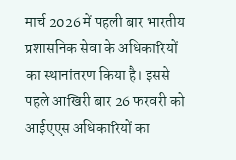मार्च 2026 में पहली बार भारतीय प्रशासनिक सेवा के अधिकारियों का स्थानांतरण किया है। इससे पहले आखिरी बार 26 फरवरी को आईएएस अधिकारियों का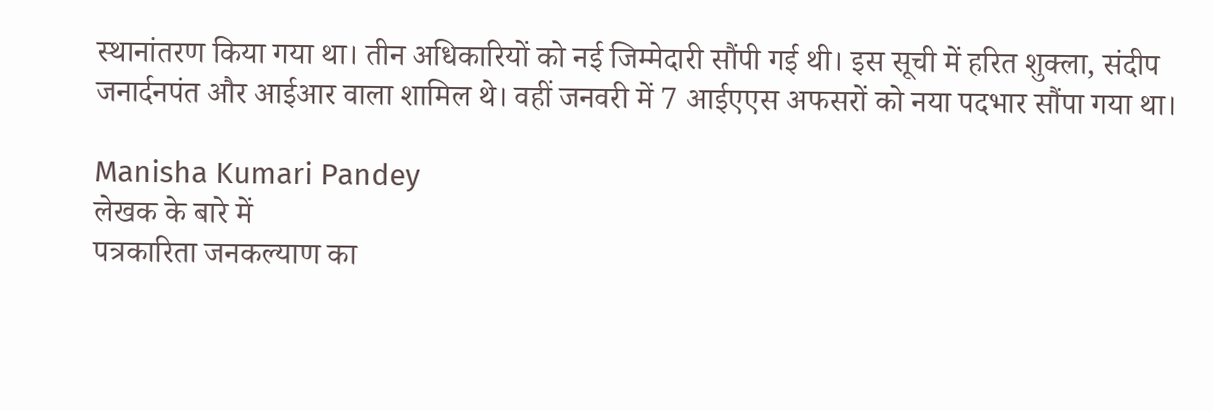स्थानांतरण किया गया था। तीन अधिकारियों को नई जिम्मेदारी सौंपी गई थी। इस सूची में हरित शुक्ला, संदीप जनार्दनपंत और आईआर वाला शामिल थे। वहीं जनवरी में 7 आईएएस अफसरों को नया पदभार सौंपा गया था।

Manisha Kumari Pandey
लेखक के बारे में
पत्रकारिता जनकल्याण का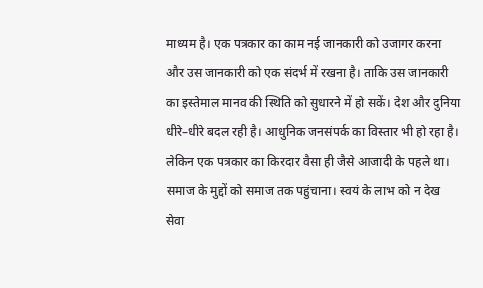माध्यम है। एक पत्रकार का काम नई जानकारी को उजागर करना और उस जानकारी को एक संदर्भ में रखना है। ताकि उस जानकारी का इस्तेमाल मानव की स्थिति को सुधारने में हो सकें। देश और दुनिया धीरे–धीरे बदल रही है। आधुनिक जनसंपर्क का विस्तार भी हो रहा है। लेकिन एक पत्रकार का किरदार वैसा ही जैसे आजादी के पहले था। समाज के मुद्दों को समाज तक पहुंचाना। स्वयं के लाभ को न देख सेवा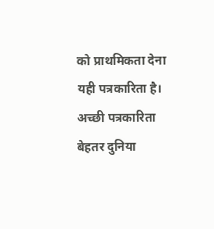को प्राथमिकता देना यही पत्रकारिता है। अच्छी पत्रकारिता बेहतर दुनिया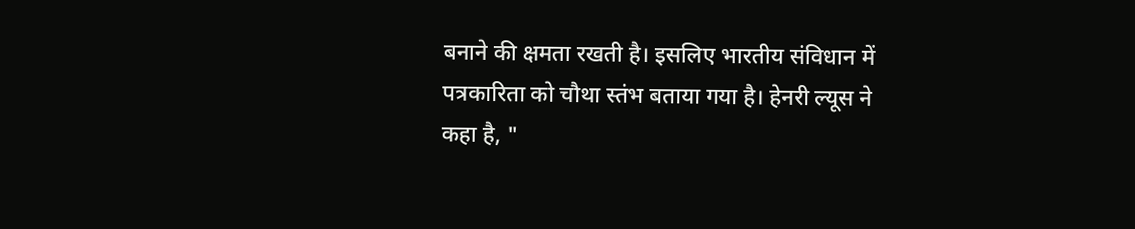बनाने की क्षमता रखती है। इसलिए भारतीय संविधान में पत्रकारिता को चौथा स्तंभ बताया गया है। हेनरी ल्यूस ने कहा है, "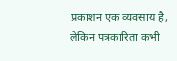प्रकाशन एक व्यवसाय है, लेकिन पत्रकारिता कभी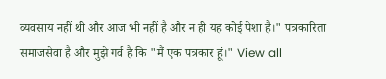व्यवसाय नहीं थी और आज भी नहीं है और न ही यह कोई पेशा है।" पत्रकारिता समाजसेवा है और मुझे गर्व है कि "मैं एक पत्रकार हूं।" View all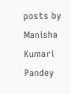posts by Manisha Kumari Pandey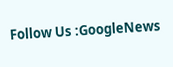Follow Us :GoogleNews